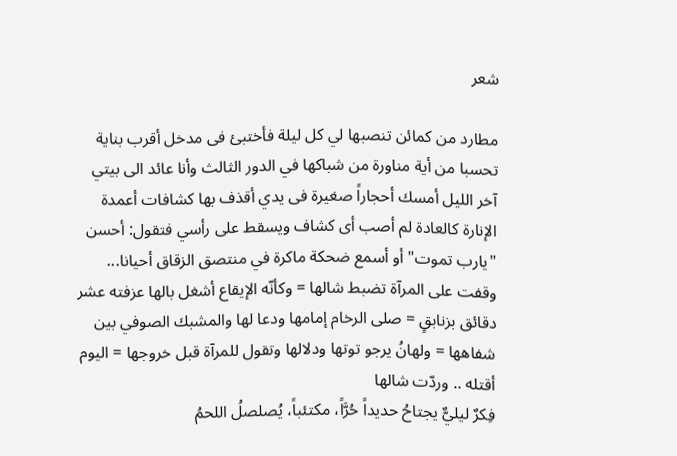شعر

مطارد من كمائن تنصبها لي كل ليلة فأختبئ فى مدخل أقرب بناية تحسبا من أية مناورة من شباكها في الدور الثالث وأنا عائد الى بيتي آخر الليل أمسك أحجاراً صغيرة فى يدي أقذف بها كشافات أعمدة الإنارة كالعادة لم أصب أى كشاف ويسقط على رأسي فتقول: أحسن "يارب تموت" أو أسمع ضحكة ماكرة في منتصق الزقاق أحيانا...
وقفت على المرآة تضبط شالها = وكأنّه الإيقاع أشغل بالها عزفته عشر دقائق بزنابقٍ = صلى الرخام إمامها ودعا لها والمشبك الصوفي بين شفاهها = ولهانُ يرجو توتها ودلالها وتقول للمرآة قبل خروجها = اليوم أقتله .. وردّت شالها
فِكرٌ ليليٌّ يجتاحُ حديداً حُرَّاً، مكتئباً، يُصلصلُ اللحمُ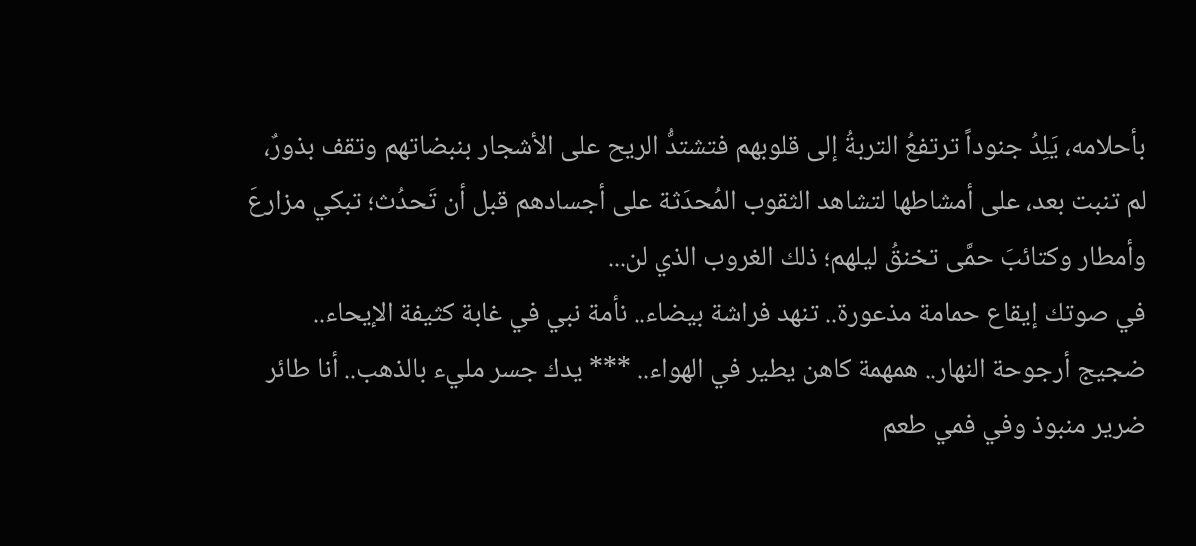بأحلامه، يَلِدُ جنوداً ترتفعُ التربةُ إلى قلوبهم فتشتدُّ الريح على الأشجار بنبضاتهم وتقف بذورٌ، لم تنبت بعد، على أمشاطها لتشاهد الثقوب المُحدَثة على أجسادهم قبل أن تَحدُث؛ تبكي مزارعَ وأمطار وكتائبَ حمَّى تخنقُ ليلهم؛ ذلك الغروب الذي لن...
في صوتك إيقاع حمامة مذعورة.. تنهد فراشة بيضاء.. نأمة نبي في غابة كثيفة الإيحاء.. ضجيج أرجوحة النهار.. همهمة كاهن يطير في الهواء.. *** يدك جسر مليء بالذهب.. أنا طائر ضرير منبوذ وفي فمي طعم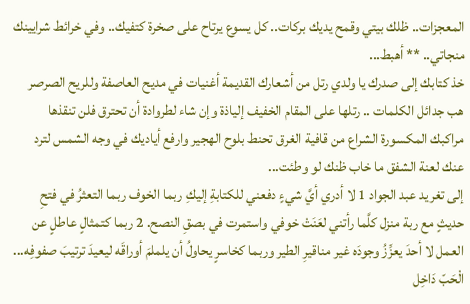المعجزات.. ظلك بيتي وقمح يديك بركات.. كل يسوع يرتاح على صخرة كتفيك.. وفي خرائط شرايينك منجاتي.. ** أهبط...
خذ كتابك إلى صدرك يا ولدي رتل من أشعارك القديمة أغنيات في مديح العاصفة وللريح الصرصر هب جدائل الكلمات .. رتلها على المقام الخفيف إلياذة وإن شاء لطروادة أن تحترق فلن تنقذها مراكبك المكسورة الشراع من قافية الغرق تحنط بلوح الهجير وارفع أياديك في وجه الشمس لترد عنك لعنة الشفق ما خاب ظنك لو وطئت...
إلى تغريد عبد الجواد 1 لا أدري أيَّ شيءٍ دفعني للكتابةِ إليكِ ربما الخوف ربما التعثرُ في فتحِ حديثٍ مع ربة منزل كلَّما رأتني لعَنَتْ خوفي واستمرت في بصقِ النصح. 2 ربما كتمثالٍ عاطلٍ عن العمل لا أحدَ يعزِّزُ وجودَه غير مناقيرِ الطير وربما كخاسرٍ يحاولُ أن يلملمَ أوراقَه ليعيدَ ترتيبَ صفوفِه...
الْحَبّ دَاخِل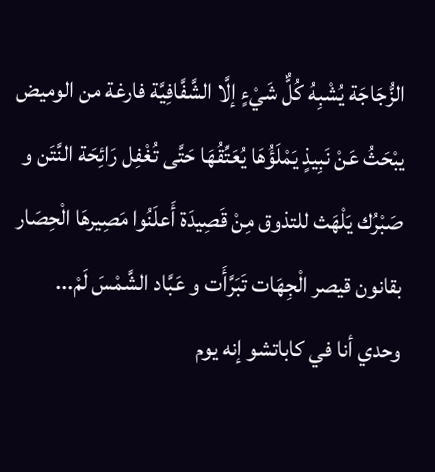الزُّجَاجَة يُشْبِهُ كُلٌّ شَيْءٍ إلَّا الشَّفَّافِيَّة فارغة من الوميض يبْحَثُ عَنْ نَبِيذٍ يَمْلَؤُهَا يُعَتِّقُهَا حَتَّى تُغْفِل رَائِحَة النَّتَن و صَبْرُك يَلْهَث للتذوق مِنْ قَصِيدَة أَعلَنُوا مَصِيرهَا الْحِصَار بقانون قيصر الْجِهَات تَبَرَّأَت و عَبَّاد الشَّمْسَ لَمْ...
وحدي أنا في كاباتشو إنه يوم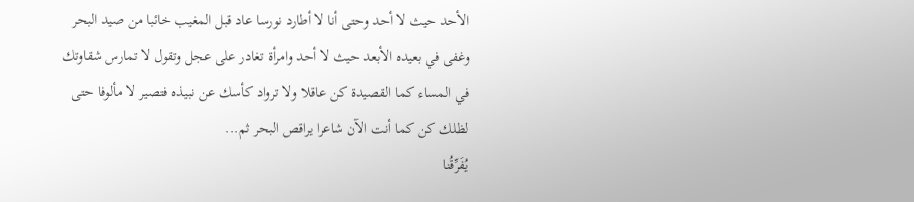الأحد حيث لا أحد وحتى أنا لا أطارد نورسا عاد قبل المغيب خائبا من صيد البحر وغفى في بعيده الأبعد حيث لا أحد وامرأة تغادر على عجل وتقول لا تمارس شقاوتك في المساء كما القصيدة كن عاقلا ولا ترواد كأسك عن نبيذه فتصير لا مألوفا حتى لظلك كن كما أنت الآن شاعرا يراقص البحر ثم...
يُفَرِّقُنا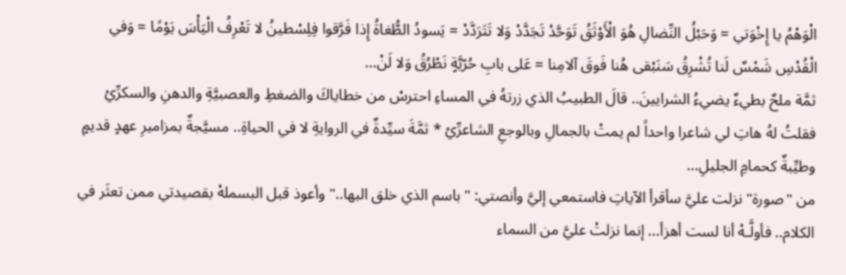الْوَهْمُ يا إِخْوَتي = وَحَبْلُ النِّضالِ هُوَ الْأَوْثَقُ تَوَحَّدْ تَجَدَّدْ وَلا تَتَرَدَّدْ = يَسودُ الطُّغاةُ إِذا فَرَّقوا فِلِسْطينُ لا تَعْرِفُ الْيَأْسَ يَوْمًا = وَفي الْقُدْسِ شَمْسٌ لَنا تُشْرِقُ سَنَبْقى هُنا فَوقَ آلامِنا = عَلى بابِ حُرّيَّةٍ نَطْرُقُ وَلا لَنْ...
ثمَّة ملحٌ بطيءٌ يضيءُ الشرايينَ.. قالَ الطبيبُ الذي زرتهُ في المساءِ احترسْ من خطاياكَ والضغطِ والعصبيَّةِ والدهنِ والسكرِّيْ فقلتُ لهُ هاتِ لي شاعرا واحداً لم يمتْ بالجمالِ وبالوجعِ الشاعرِّيْ * ثمَّةَ سيِّدةٌ في الروايةِ لا في الحياةِ.. مسيَّجةٌ بمزاميرِ عهدٍ قديمٍ وطيِّبةٌ كحمامِ الجليلِ...
من "صورة" نزلت عليَّ سأقرأ الآياتِ فاستمعي إليَّ وأنصتي: "باسم الذي خلق البها.." وأعوذ قبل البسملهْ بقصيدتي ممن تعثَر في الكلام.. فأولَّـهْ أنا لست أهزأ... إنما نزلتْ عليَّ من السماء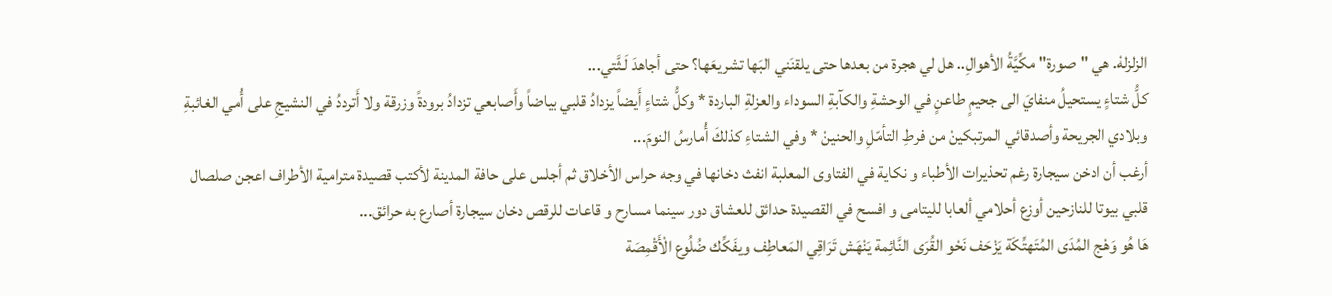الزلزلهْ. هي "صورة" مكِّيَّةُ الأهوالِ.. هل لي هجرة من بعدها حتى يلقنَني البَها تشريعَها؟ حتى أجاهدَ لَـثَّتي...
كلُّ شتاءٍ يستحيلُ منفايَ الى جحيمٍ طاعنٍ في الوحشةِ والكآبةِ السوداء والعزلةِ الباردة * وكلُّ شتاءٍ أَيضاً يزدادُ قلبي بياضاً وأَصابعي تزدادُ برودةً وزرقة ولا أَترددُ في النشيجِ على أُمي الغائبةِ وبلادي الجريحة وأصدقائي المرتبكينْ من فرطِ التأمّلِ والحنينْ * وفي الشتاءِ كذلكَ أُمارسُ النومَ...
أرغب أن ادخن سيجارة رغم تحذيرات الأطباء و نكاية في الفتاوى المعلبة انفث دخانها في وجه حراس الأخلاق ثم أجلس على حافة المدينة لأكتب قصيدة مترامية الأطراف اعجن صلصال قلبي بيوتا للنازحين أوزع أحلامي ألعابا لليتامى و افسح في القصيدة حدائق للعشاق دور سينما مسارح و قاعات للرقص دخان سيجارة أصارع به حرائق...
هَا هُو وَهْج المُدَى المُتَهتِّكَة يَزْحَف نَحْو القُرَى النَّائِمة يَنْهَش تَرَاقِي المَعاطِف ويفَكِّك ضُلُوع الْأَقْمِصَة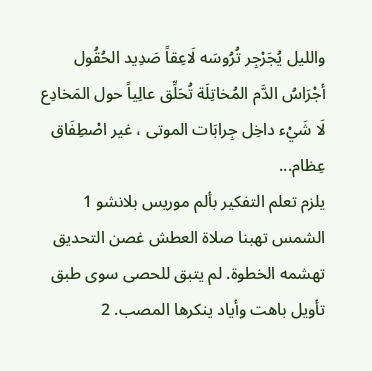والليل يُجَرْجِر تُرُوسَه لَاعِقاً صَدِيد الحُقُول أجْرَاسُ الدَّم المُخاتِلَة تُحَلِّق عالِياً حول المَخادِع لَا شَيْء داخِل جِرابَات الموتى ، غير اصْطِفَاق عِظام...
يلزم تعلم التفكير بألم موريس بلانشو 1 الشمس تهبنا صلاة العطش غصن التحديق تهشمه الخطوة. لم يتبق للحصى سوى طبق تأويل باهت وأياد ينكرها المصب. 2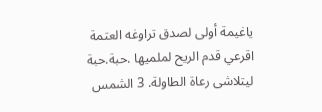ياغيمة أولى لصدق تراوغه العتمة اقرعي قدم الريح لملميها .حبة.حبة ليتلاشى رعاة الطاولة. 3 الشمس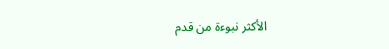الأكثر نبوءة من قدم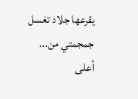يقرعها جلاد تغسل جمجمتي من...
أعلى